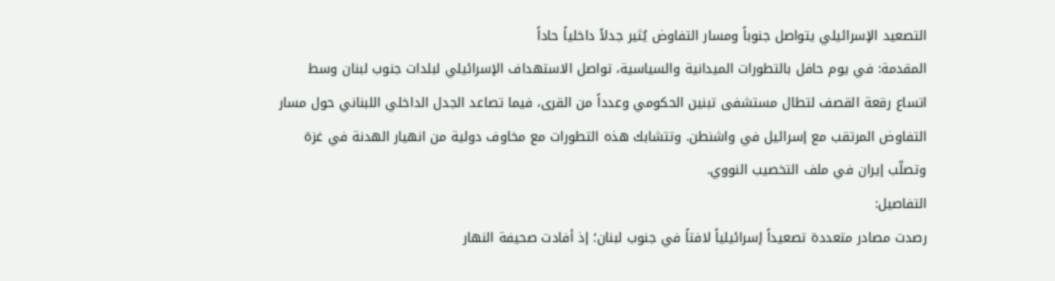التصعيد الإسرائيلي يتواصل جنوباً ومسار التفاوض يُثير جدلاً داخلياً حاداً
المقدمة: في يوم حافل بالتطورات الميدانية والسياسية، تواصل الاستهداف الإسرائيلي لبلدات جنوب لبنان وسط اتساع رقعة القصف لتطال مستشفى تبنين الحكومي وعدداً من القرى، فيما تصاعد الجدل الداخلي اللبناني حول مسار التفاوض المرتقب مع إسرائيل في واشنطن. وتتشابك هذه التطورات مع مخاوف دولية من انهيار الهدنة في غزة وتصلّب إيران في ملف التخصيب النووي.
التفاصيل:
رصدت مصادر متعددة تصعيداً إسرائيلياً لافتاً في جنوب لبنان؛ إذ أفادت صحيفة النهار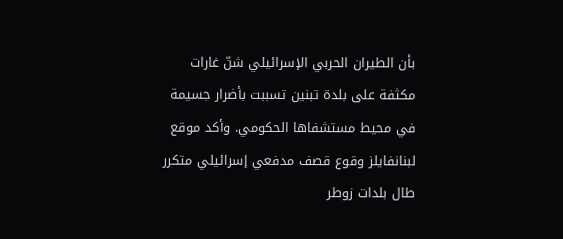بأن الطيران الحربي الإسرائيلي شنّ غارات مكثفة على بلدة تبنين تسببت بأضرار جسيمة في محيط مستشفاها الحكومي. وأكد موقع لبنانفايلز وقوع قصف مدفعي إسرائيلي متكرر طال بلدات زوطر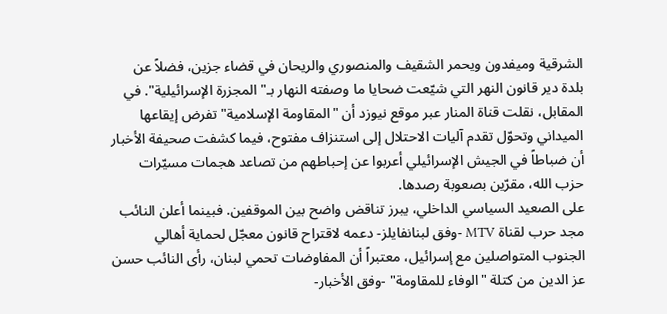الشرقية وميفدون ويحمر الشقيف والمنصوري والريحان في قضاء جزين، فضلاً عن بلدة دير قانون النهر التي شيّعت ضحايا ما وصفته النهار بـ"المجزرة الإسرائيلية". في المقابل، نقلت قناة المنار عبر موقع نيوزد أن "المقاومة الإسلامية" تفرض إيقاعها الميداني وتحوّل تقدم آليات الاحتلال إلى استنزاف مفتوح، فيما كشفت صحيفة الأخبار أن ضباطاً في الجيش الإسرائيلي أعربوا عن إحباطهم من تصاعد هجمات مسيّرات حزب الله، مقرّين بصعوبة رصدها.
على الصعيد السياسي الداخلي، يبرز تناقض واضح بين الموقفين. فبينما أعلن النائب مجد حرب لقناة MTV -وفق لبنانفايلز- دعمه لاقتراح قانون معجّل لحماية أهالي الجنوب المتواصلين مع إسرائيل، معتبراً أن المفاوضات تحمي لبنان، رأى النائب حسن عز الدين من كتلة "الوفاء للمقاومة" -وفق الأخبار-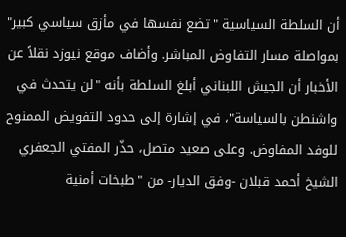أن السلطة السياسية "تضع نفسها في مأزق سياسي كبير" بمواصلة مسار التفاوض المباشر. وأضاف موقع نيوزد نقلاً عن الأخبار أن الجيش اللبناني أبلغ السلطة بأنه "لن يتحدث في واشنطن بالسياسة"، في إشارة إلى حدود التفويض الممنوح للوفد المفاوض. وعلى صعيد متصل، حذّر المفتي الجعفري الشيخ أحمد قبلان -وفق الديار- من "طبخات أمنية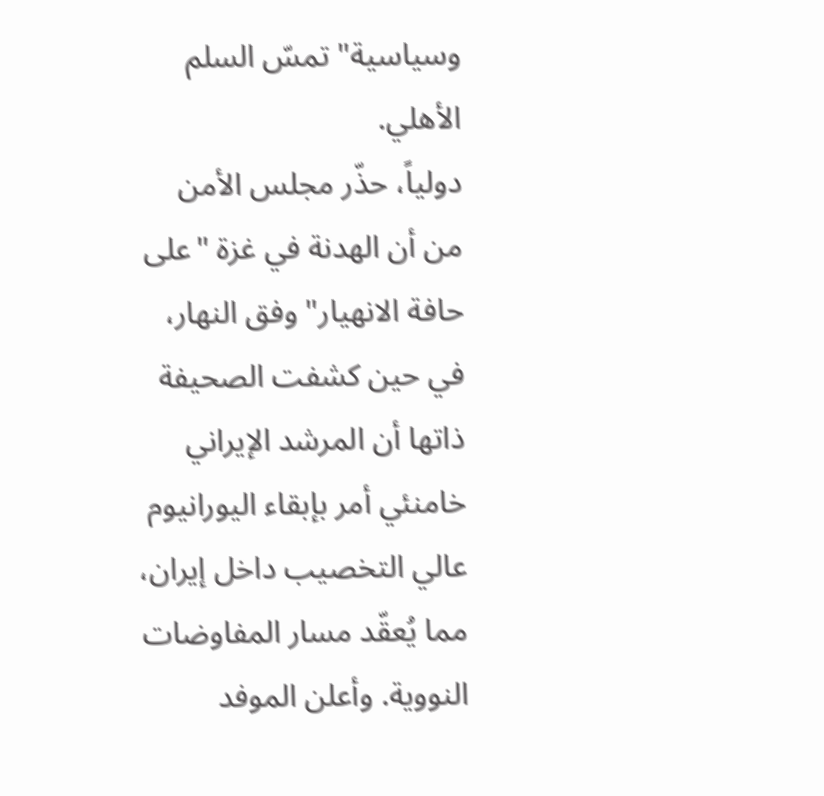وسياسية" تمسّ السلم الأهلي.
دولياً، حذّر مجلس الأمن من أن الهدنة في غزة "على حافة الانهيار" وفق النهار، في حين كشفت الصحيفة ذاتها أن المرشد الإيراني خامنئي أمر بإبقاء اليورانيوم عالي التخصيب داخل إيران، مما يُعقّد مسار المفاوضات النووية. وأعلن الموفد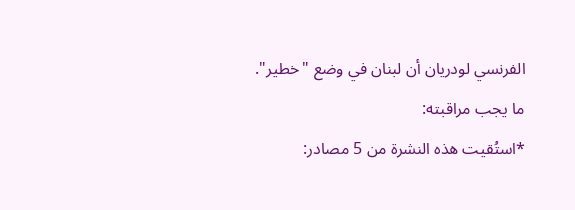الفرنسي لودريان أن لبنان في وضع "خطير".
ما يجب مراقبته:
*استُقيت هذه النشرة من 5 مصادر: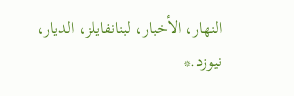النهار، الأخبار، لبنانفايلز، الديار، نيوزد.*